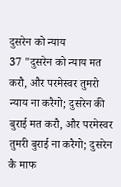दुसरेन को न्याय
37 "दुसरेन को न्याय मत करौ, और परमेस्वर तुमरो न्याय ना करैगो; दुसरेन की बुराई मत करौ, और परमेस्वर तुमरी बुराई ना करैगो; दुसरेन कै माफ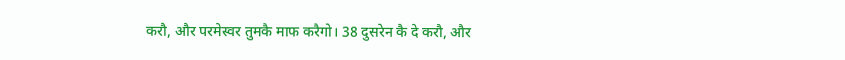करौ, और परमेस्वर तुमकै माफ करैगो। 38 दुसरेन कै दे करौ, और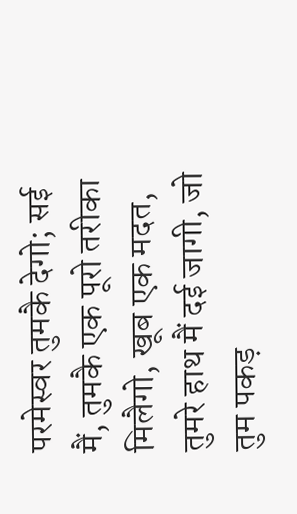परमेस्वर तुमकै देगो; सई मैं, तुमकै एक पूरो तरीका मिलैगो, खूब एक मदत, तुमरे हाथ मैं दई जागी, जो तुम पकड़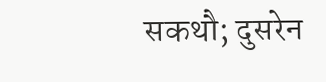सकथौ; दुसरेन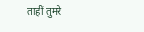ताहीं तुमरे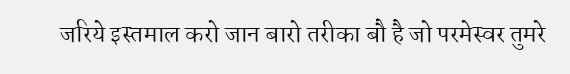जरिये इस्तमाल करो जान बारो तरीका बौ है जो परमेस्वर तुमरे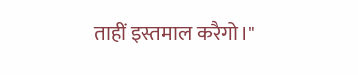ताहीं इस्तमाल करैगो।"